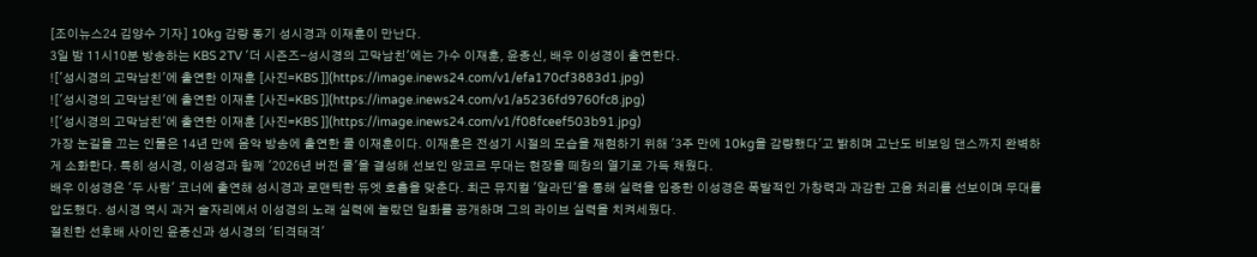[조이뉴스24 김양수 기자] 10kg 감량 동기 성시경과 이재훈이 만난다.
3일 밤 11시10분 방송하는 KBS 2TV '더 시즌즈-성시경의 고막남친'에는 가수 이재훈, 윤종신, 배우 이성경이 출연한다.
!['성시경의 고막남친'에 출연한 이재훈 [사진=KBS ]](https://image.inews24.com/v1/efa170cf3883d1.jpg)
!['성시경의 고막남친'에 출연한 이재훈 [사진=KBS ]](https://image.inews24.com/v1/a5236fd9760fc8.jpg)
!['성시경의 고막남친'에 출연한 이재훈 [사진=KBS ]](https://image.inews24.com/v1/f08fceef503b91.jpg)
가장 눈길을 끄는 인물은 14년 만에 음악 방송에 출연한 쿨 이재훈이다. 이재훈은 전성기 시절의 모습을 재현하기 위해 '3주 만에 10kg을 감량했다'고 밝히며 고난도 비보잉 댄스까지 완벽하게 소화한다. 특히 성시경, 이성경과 함께 '2026년 버전 쿨'을 결성해 선보인 앙코르 무대는 현장을 떼창의 열기로 가득 채웠다.
배우 이성경은 '두 사람' 코너에 출연해 성시경과 로맨틱한 듀엣 호흡을 맞춘다. 최근 뮤지컬 '알라딘'을 통해 실력을 입증한 이성경은 폭발적인 가창력과 과감한 고음 처리를 선보이며 무대를 압도했다. 성시경 역시 과거 술자리에서 이성경의 노래 실력에 놀랐던 일화를 공개하며 그의 라이브 실력을 치켜세웠다.
절친한 선후배 사이인 윤종신과 성시경의 '티격태격'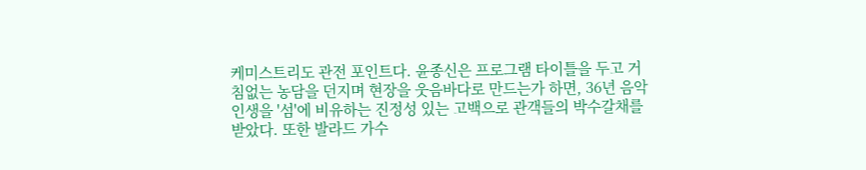케미스트리도 관전 포인트다. 윤종신은 프로그램 타이틀을 두고 거침없는 농담을 던지며 현장을 웃음바다로 만드는가 하면, 36년 음악 인생을 '섬'에 비유하는 진정성 있는 고백으로 관객들의 박수갈채를 받았다. 또한 발라드 가수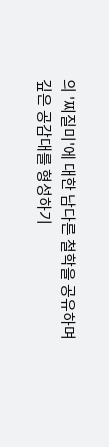의 '찌질미'에 대한 남다른 철학을 공유하며 깊은 공감대를 형성하기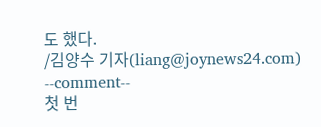도 했다.
/김양수 기자(liang@joynews24.com)
--comment--
첫 번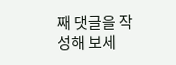째 댓글을 작성해 보세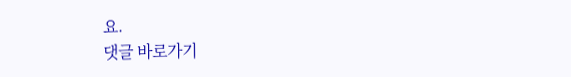요.
댓글 바로가기